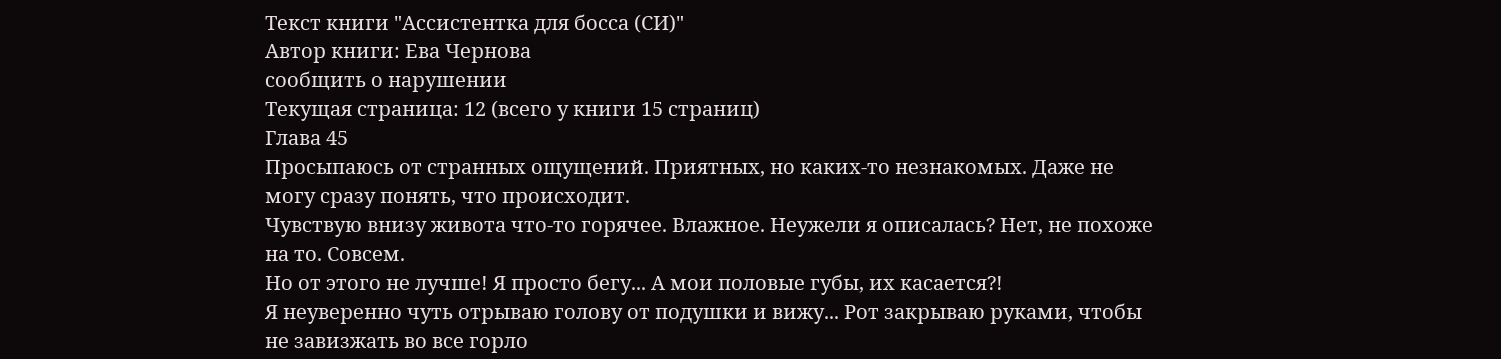Текст книги "Ассистентка для босса (СИ)"
Автор книги: Ева Чернова
сообщить о нарушении
Текущая страница: 12 (всего у книги 15 страниц)
Глава 45
Просыпаюсь от странных ощущений. Приятных, но каких-то незнакомых. Даже не могу сразу понять, что происходит.
Чувствую внизу живота что-то горячее. Влажное. Неужели я описалась? Нет, не похоже на то. Совсем.
Но от этого не лучше! Я просто бегу... А мои половые губы, их касается?!
Я неуверенно чуть отрываю голову от подушки и вижу... Рот закрываю руками, чтобы не завизжать во все горло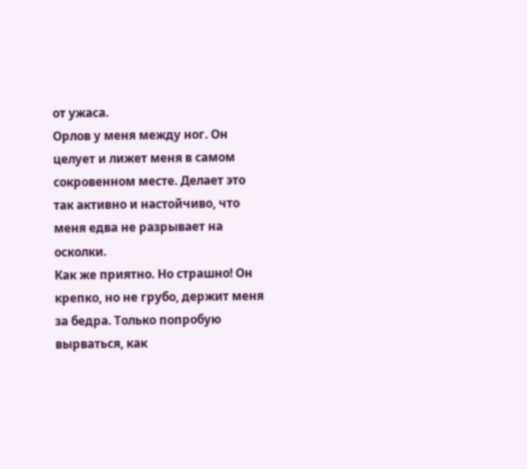от ужаса.
Орлов у меня между ног. Он целует и лижет меня в самом сокровенном месте. Делает это так активно и настойчиво, что меня едва не разрывает на осколки.
Как же приятно. Но страшно! Он крепко, но не грубо, держит меня за бедра. Только попробую вырваться, как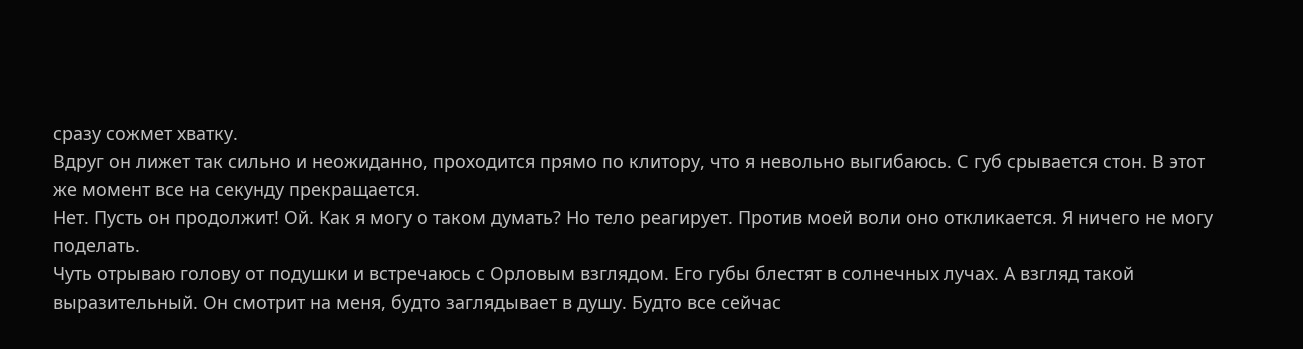сразу сожмет хватку.
Вдруг он лижет так сильно и неожиданно, проходится прямо по клитору, что я невольно выгибаюсь. С губ срывается стон. В этот же момент все на секунду прекращается.
Нет. Пусть он продолжит! Ой. Как я могу о таком думать? Но тело реагирует. Против моей воли оно откликается. Я ничего не могу поделать.
Чуть отрываю голову от подушки и встречаюсь с Орловым взглядом. Его губы блестят в солнечных лучах. А взгляд такой выразительный. Он смотрит на меня, будто заглядывает в душу. Будто все сейчас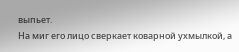выпьет.
На миг его лицо сверкает коварной ухмылкой, а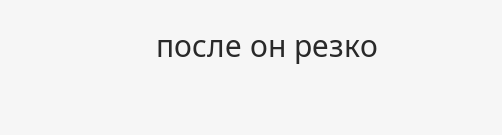после он резко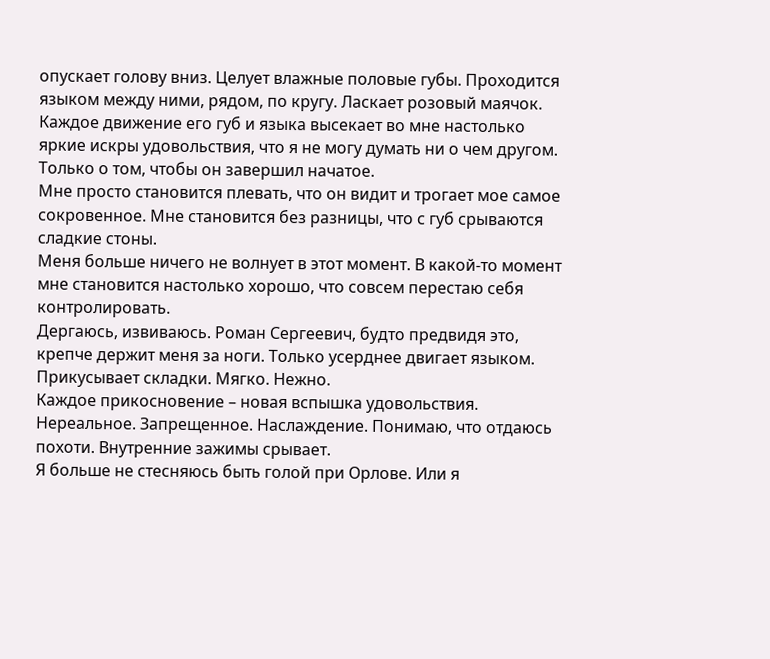опускает голову вниз. Целует влажные половые губы. Проходится языком между ними, рядом, по кругу. Ласкает розовый маячок.
Каждое движение его губ и языка высекает во мне настолько яркие искры удовольствия, что я не могу думать ни о чем другом. Только о том, чтобы он завершил начатое.
Мне просто становится плевать, что он видит и трогает мое самое сокровенное. Мне становится без разницы, что с губ срываются сладкие стоны.
Меня больше ничего не волнует в этот момент. В какой-то момент мне становится настолько хорошо, что совсем перестаю себя контролировать.
Дергаюсь, извиваюсь. Роман Сергеевич, будто предвидя это, крепче держит меня за ноги. Только усерднее двигает языком. Прикусывает складки. Мягко. Нежно.
Каждое прикосновение – новая вспышка удовольствия. Нереальное. Запрещенное. Наслаждение. Понимаю, что отдаюсь похоти. Внутренние зажимы срывает.
Я больше не стесняюсь быть голой при Орлове. Или я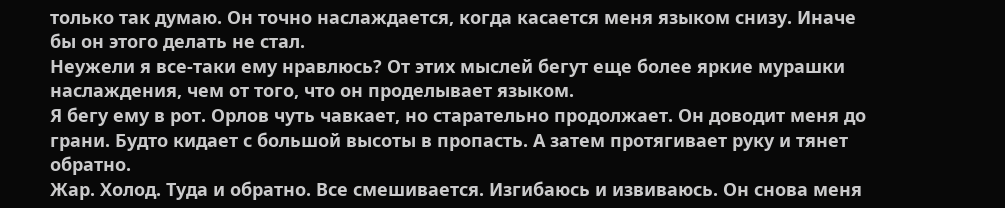только так думаю. Он точно наслаждается, когда касается меня языком снизу. Иначе бы он этого делать не стал.
Неужели я все-таки ему нравлюсь? От этих мыслей бегут еще более яркие мурашки наслаждения, чем от того, что он проделывает языком.
Я бегу ему в рот. Орлов чуть чавкает, но старательно продолжает. Он доводит меня до грани. Будто кидает с большой высоты в пропасть. А затем протягивает руку и тянет обратно.
Жар. Холод. Туда и обратно. Все смешивается. Изгибаюсь и извиваюсь. Он снова меня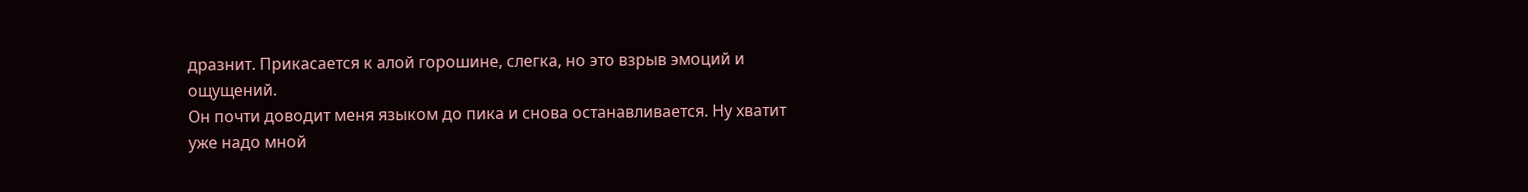дразнит. Прикасается к алой горошине, слегка, но это взрыв эмоций и ощущений.
Он почти доводит меня языком до пика и снова останавливается. Ну хватит уже надо мной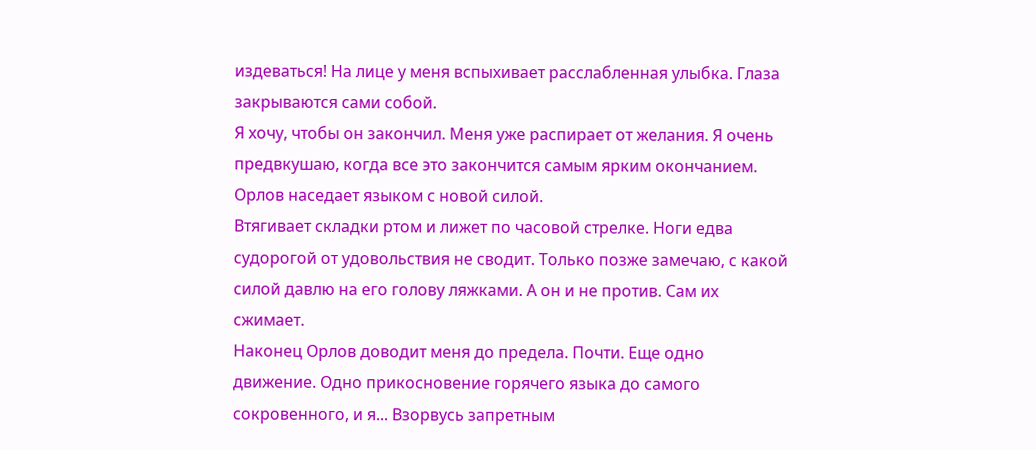издеваться! На лице у меня вспыхивает расслабленная улыбка. Глаза закрываются сами собой.
Я хочу, чтобы он закончил. Меня уже распирает от желания. Я очень предвкушаю, когда все это закончится самым ярким окончанием. Орлов наседает языком с новой силой.
Втягивает складки ртом и лижет по часовой стрелке. Ноги едва судорогой от удовольствия не сводит. Только позже замечаю, с какой силой давлю на его голову ляжками. А он и не против. Сам их сжимает.
Наконец Орлов доводит меня до предела. Почти. Еще одно движение. Одно прикосновение горячего языка до самого сокровенного, и я... Взорвусь запретным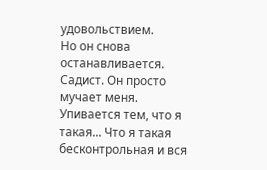удовольствием.
Но он снова останавливается. Садист. Он просто мучает меня. Упивается тем, что я такая... Что я такая бесконтрольная и вся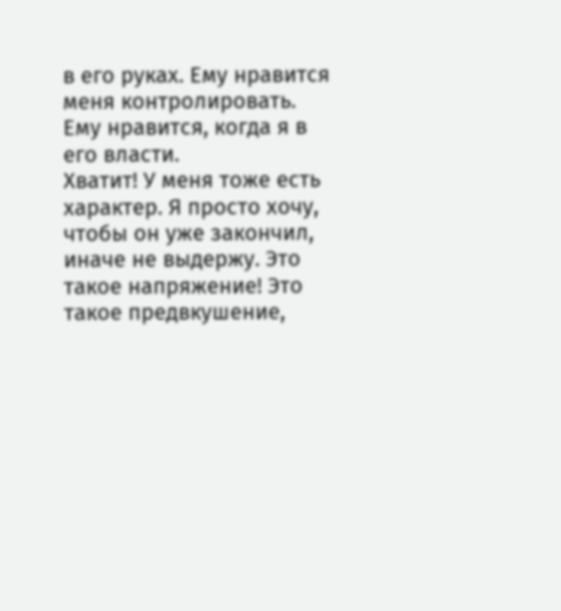в его руках. Ему нравится меня контролировать. Ему нравится, когда я в его власти.
Хватит! У меня тоже есть характер. Я просто хочу, чтобы он уже закончил, иначе не выдержу. Это такое напряжение! Это такое предвкушение,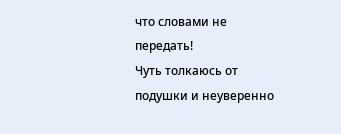что словами не передать!
Чуть толкаюсь от подушки и неуверенно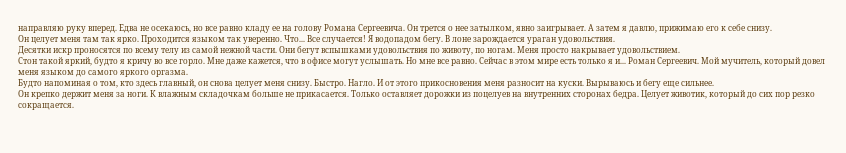направляю руку вперед. Едва не осекаюсь, но все равно кладу ее на голову Романа Сергеевича. Он трется о нее затылком, явно заигрывает. А затем я давлю, прижимаю его к себе снизу.
Он целует меня там так ярко. Проходится языком так уверенно. Что... Все случается! Я водопадом бегу. В лоне зарождается ураган удовольствия.
Десятки искр проносятся по всему телу из самой нежной части. Они бегут вспышками удовольствия по животу, по ногам. Меня просто накрывает удовольствием.
Стон такой яркий, будто я кричу во все горло. Мне даже кажется, что в офисе могут услышать. Но мне все равно. Сейчас в этом мире есть только я и... Роман Сергеевич. Мой мучитель, который довел меня языком до самого яркого оргазма.
Будто напоминая о том, кто здесь главный, он снова целует меня снизу. Быстро. Нагло. И от этого прикосновения меня разносит на куски. Вырываюсь и бегу еще сильнее.
Он крепко держит меня за ноги. К влажным складочкам больше не прикасается. Только оставляет дорожки из поцелуев на внутренних сторонах бедра. Целует животик, который до сих пор резко сокращается.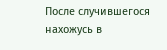После случившегося нахожусь в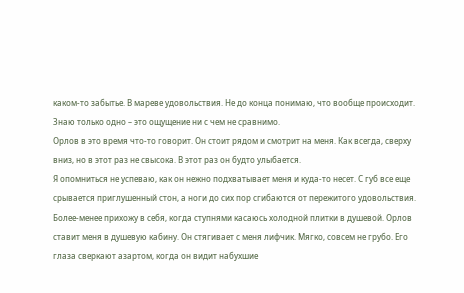каком-то забытье. В мареве удовольствия. Не до конца понимаю, что вообще происходит. Знаю только одно – это ощущение ни с чем не сравнимо.
Орлов в это время что-то говорит. Он стоит рядом и смотрит на меня. Как всегда, сверху вниз, но в этот раз не свысока. В этот раз он будто улыбается.
Я опомниться не успеваю, как он нежно подхватывает меня и куда-то несет. С губ все еще срывается приглушенный стон, а ноги до сих пор сгибаются от пережитого удовольствия.
Более-менее прихожу в себя, когда ступнями касаюсь холодной плитки в душевой. Орлов ставит меня в душевую кабину. Он стягивает с меня лифчик. Мягко, совсем не грубо. Его глаза сверкают азартом, когда он видит набухшие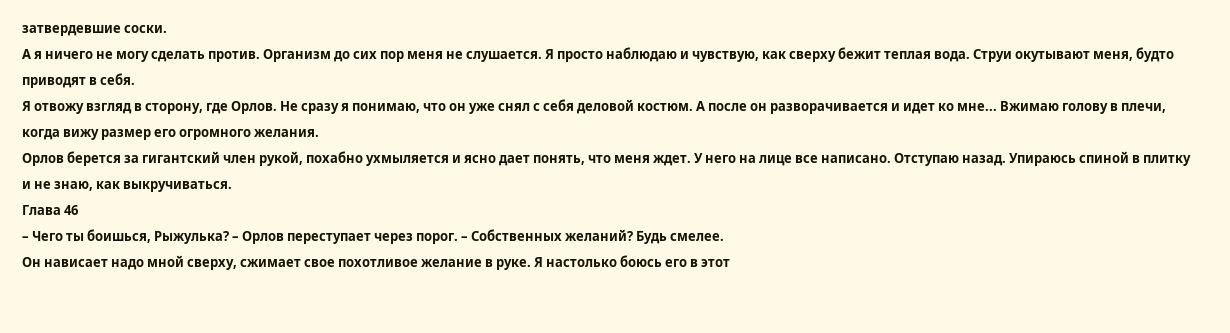затвердевшие соски.
А я ничего не могу сделать против. Организм до сих пор меня не слушается. Я просто наблюдаю и чувствую, как сверху бежит теплая вода. Струи окутывают меня, будто приводят в себя.
Я отвожу взгляд в сторону, где Орлов. Не сразу я понимаю, что он уже снял с себя деловой костюм. А после он разворачивается и идет ко мне... Вжимаю голову в плечи, когда вижу размер его огромного желания.
Орлов берется за гигантский член рукой, похабно ухмыляется и ясно дает понять, что меня ждет. У него на лице все написано. Отступаю назад. Упираюсь спиной в плитку и не знаю, как выкручиваться.
Глава 46
– Чего ты боишься, Рыжулька? – Орлов переступает через порог. – Собственных желаний? Будь смелее.
Он нависает надо мной сверху, сжимает свое похотливое желание в руке. Я настолько боюсь его в этот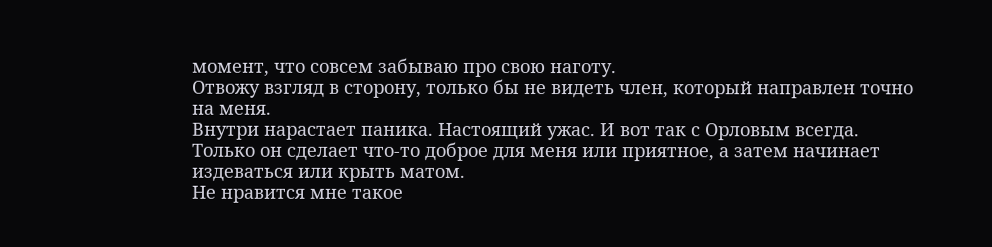момент, что совсем забываю про свою наготу.
Отвожу взгляд в сторону, только бы не видеть член, который направлен точно на меня.
Внутри нарастает паника. Настоящий ужас. И вот так с Орловым всегда.
Только он сделает что-то доброе для меня или приятное, а затем начинает издеваться или крыть матом.
Не нравится мне такое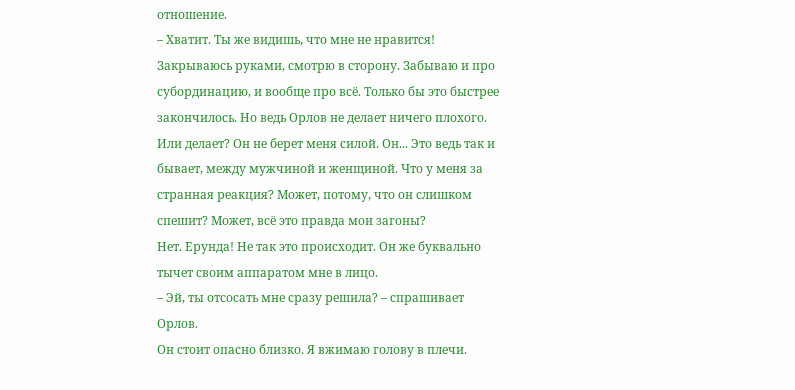отношение.
– Хватит. Ты же видишь, что мне не нравится!
Закрываюсь руками, смотрю в сторону. Забываю и про субординацию, и вообще про всё. Только бы это быстрее закончилось. Но ведь Орлов не делает ничего плохого.
Или делает? Он не берет меня силой. Он... Это ведь так и бывает, между мужчиной и женщиной. Что у меня за странная реакция? Может, потому, что он слишком спешит? Может, всё это правда мои загоны?
Нет. Ерунда! Не так это происходит. Он же буквально тычет своим аппаратом мне в лицо.
– Эй, ты отсосать мне сразу решила? – спрашивает Орлов.
Он стоит опасно близко. Я вжимаю голову в плечи.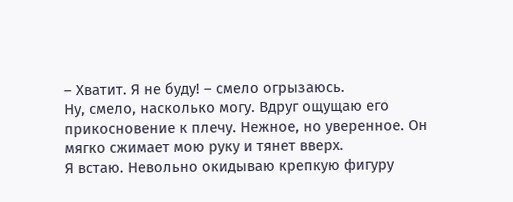– Хватит. Я не буду! – смело огрызаюсь.
Ну, смело, насколько могу. Вдруг ощущаю его прикосновение к плечу. Нежное, но уверенное. Он мягко сжимает мою руку и тянет вверх.
Я встаю. Невольно окидываю крепкую фигуру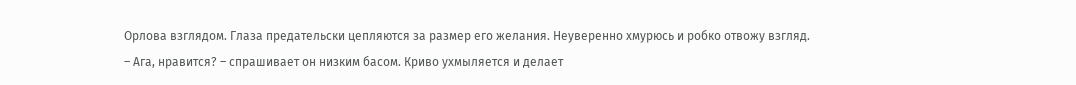Орлова взглядом. Глаза предательски цепляются за размер его желания. Неуверенно хмурюсь и робко отвожу взгляд.
– Ага, нравится? – спрашивает он низким басом. Криво ухмыляется и делает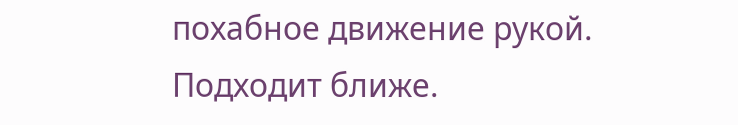похабное движение рукой.
Подходит ближе.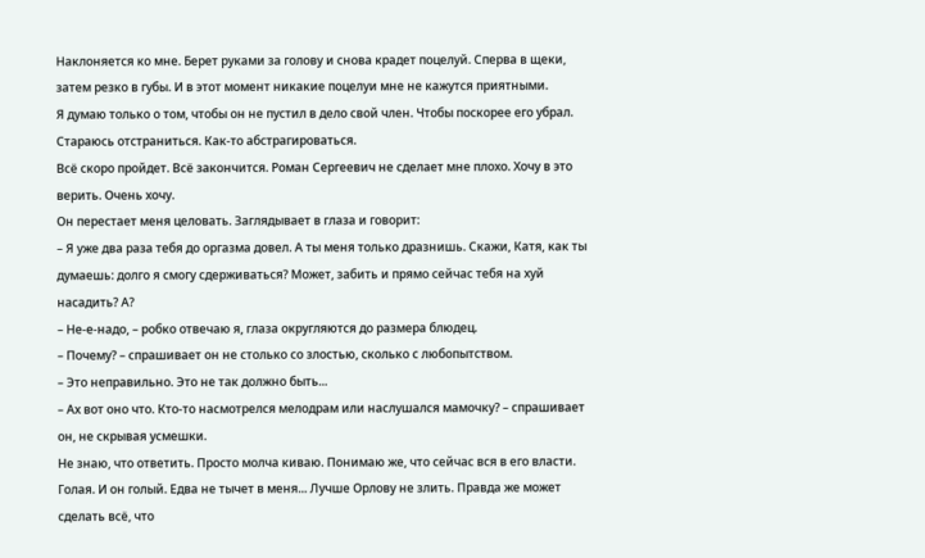Наклоняется ко мне. Берет руками за голову и снова крадет поцелуй. Сперва в щеки, затем резко в губы. И в этот момент никакие поцелуи мне не кажутся приятными.
Я думаю только о том, чтобы он не пустил в дело свой член. Чтобы поскорее его убрал. Стараюсь отстраниться. Как-то абстрагироваться.
Всё скоро пройдет. Всё закончится. Роман Сергеевич не сделает мне плохо. Хочу в это верить. Очень хочу.
Он перестает меня целовать. Заглядывает в глаза и говорит:
– Я уже два раза тебя до оргазма довел. А ты меня только дразнишь. Скажи, Катя, как ты думаешь: долго я смогу сдерживаться? Может, забить и прямо сейчас тебя на хуй насадить? А?
– Не-е-надо, – робко отвечаю я, глаза округляются до размера блюдец.
– Почему? – спрашивает он не столько со злостью, сколько с любопытством.
– Это неправильно. Это не так должно быть...
– Ах вот оно что. Кто-то насмотрелся мелодрам или наслушался мамочку? – спрашивает он, не скрывая усмешки.
Не знаю, что ответить. Просто молча киваю. Понимаю же, что сейчас вся в его власти. Голая. И он голый. Едва не тычет в меня... Лучше Орлову не злить. Правда же может сделать всё, что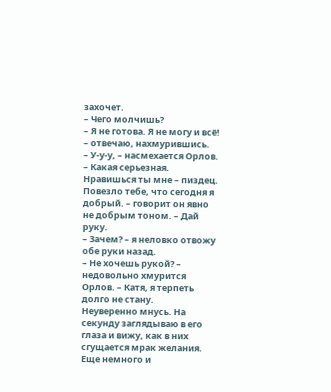захочет.
– Чего молчишь?
– Я не готова. Я не могу и всё! – отвечаю, нахмурившись.
– У-у-у, – насмехается Орлов. – Какая серьезная. Нравишься ты мне – пиздец. Повезло тебе, что сегодня я добрый. – говорит он явно не добрым тоном. – Дай руку.
– Зачем? – я неловко отвожу обе руки назад.
– Не хочешь рукой? – недовольно хмурится Орлов. – Катя, я терпеть долго не стану.
Неуверенно мнусь. На секунду заглядываю в его глаза и вижу, как в них сгущается мрак желания. Еще немного и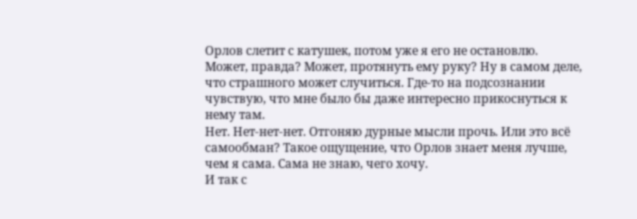Орлов слетит с катушек, потом уже я его не остановлю.
Может, правда? Может, протянуть ему руку? Ну в самом деле, что страшного может случиться. Где-то на подсознании чувствую, что мне было бы даже интересно прикоснуться к нему там.
Нет. Нет-нет-нет. Отгоняю дурные мысли прочь. Или это всё самообман? Такое ощущение, что Орлов знает меня лучше, чем я сама. Сама не знаю, чего хочу.
И так с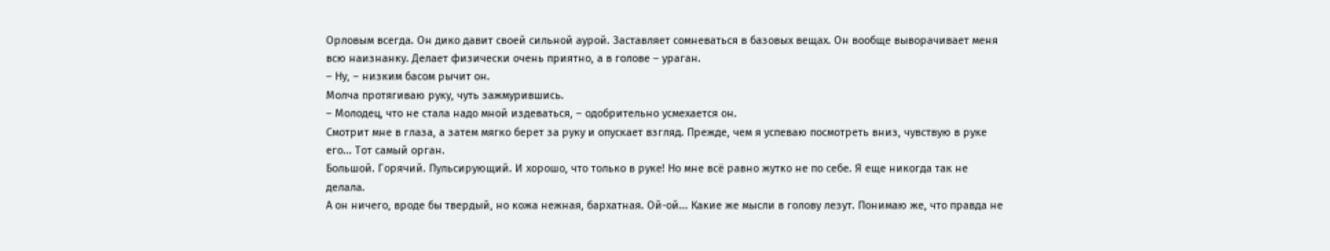Орловым всегда. Он дико давит своей сильной аурой. Заставляет сомневаться в базовых вещах. Он вообще выворачивает меня всю наизнанку. Делает физически очень приятно, а в голове – ураган.
– Ну, – низким басом рычит он.
Молча протягиваю руку, чуть зажмурившись.
– Молодец, что не стала надо мной издеваться, – одобрительно усмехается он.
Смотрит мне в глаза, а затем мягко берет за руку и опускает взгляд. Прежде, чем я успеваю посмотреть вниз, чувствую в руке его... Тот самый орган.
Большой. Горячий. Пульсирующий. И хорошо, что только в руке! Но мне всё равно жутко не по себе. Я еще никогда так не делала.
А он ничего, вроде бы твердый, но кожа нежная, бархатная. Ой-ой... Какие же мысли в голову лезут. Понимаю же, что правда не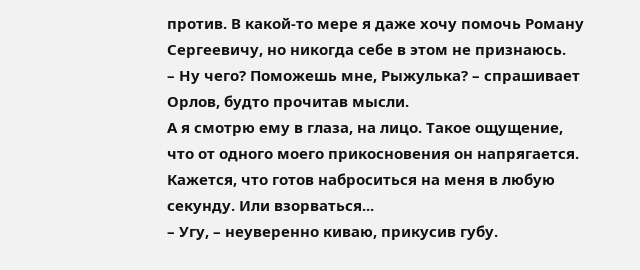против. В какой-то мере я даже хочу помочь Роману Сергеевичу, но никогда себе в этом не признаюсь.
– Ну чего? Поможешь мне, Рыжулька? – спрашивает Орлов, будто прочитав мысли.
А я смотрю ему в глаза, на лицо. Такое ощущение, что от одного моего прикосновения он напрягается. Кажется, что готов наброситься на меня в любую секунду. Или взорваться...
– Угу, – неуверенно киваю, прикусив губу.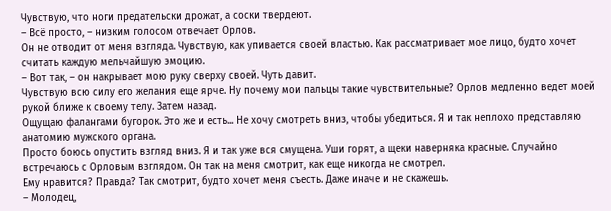Чувствую, что ноги предательски дрожат, а соски твердеют.
– Всё просто, – низким голосом отвечает Орлов.
Он не отводит от меня взгляда. Чувствую, как упивается своей властью. Как рассматривает мое лицо, будто хочет считать каждую мельчайшую эмоцию.
– Вот так, – он накрывает мою руку сверху своей. Чуть давит.
Чувствую всю силу его желания еще ярче. Ну почему мои пальцы такие чувствительные? Орлов медленно ведет моей рукой ближе к своему телу. Затем назад.
Ощущаю фалангами бугорок. Это же и есть... Не хочу смотреть вниз, чтобы убедиться. Я и так неплохо представляю анатомию мужского органа.
Просто боюсь опустить взгляд вниз. Я и так уже вся смущена. Уши горят, а щеки наверняка красные. Случайно встречаюсь с Орловым взглядом. Он так на меня смотрит, как еще никогда не смотрел.
Ему нравится? Правда? Так смотрит, будто хочет меня съесть. Даже иначе и не скажешь.
– Молодец,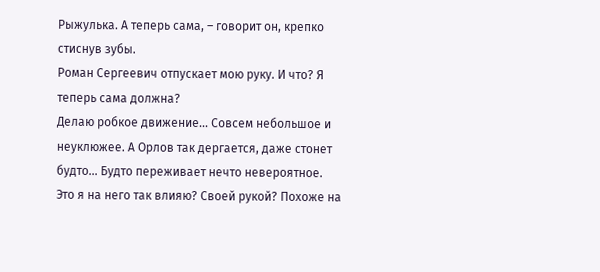Рыжулька. А теперь сама, – говорит он, крепко стиснув зубы.
Роман Сергеевич отпускает мою руку. И что? Я теперь сама должна?
Делаю робкое движение... Совсем небольшое и неуклюжее. А Орлов так дергается, даже стонет будто... Будто переживает нечто невероятное.
Это я на него так влияю? Своей рукой? Похоже на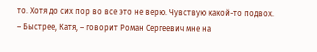то. Хотя до сих пор во все это не верю. Чувствую какой-то подвох.
– Быстрее, Катя, – говорит Роман Сергеевич мне на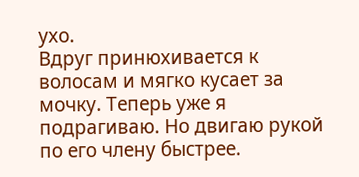ухо.
Вдруг принюхивается к волосам и мягко кусает за мочку. Теперь уже я подрагиваю. Но двигаю рукой по его члену быстрее.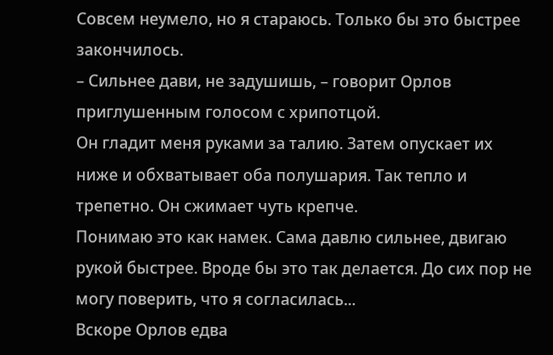Совсем неумело, но я стараюсь. Только бы это быстрее закончилось.
– Сильнее дави, не задушишь, – говорит Орлов приглушенным голосом с хрипотцой.
Он гладит меня руками за талию. Затем опускает их ниже и обхватывает оба полушария. Так тепло и трепетно. Он сжимает чуть крепче.
Понимаю это как намек. Сама давлю сильнее, двигаю рукой быстрее. Вроде бы это так делается. До сих пор не могу поверить, что я согласилась...
Вскоре Орлов едва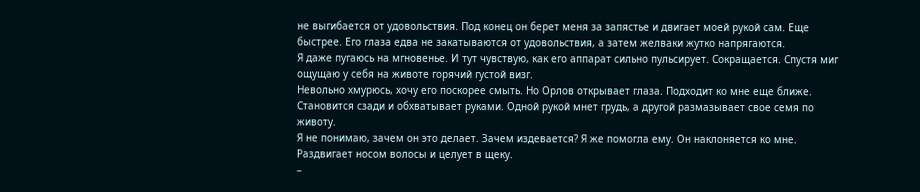не выгибается от удовольствия. Под конец он берет меня за запястье и двигает моей рукой сам. Еще быстрее. Его глаза едва не закатываются от удовольствия, а затем желваки жутко напрягаются.
Я даже пугаюсь на мгновенье. И тут чувствую, как его аппарат сильно пульсирует. Сокращается. Спустя миг ощущаю у себя на животе горячий густой визг.
Невольно хмурюсь, хочу его поскорее смыть. Но Орлов открывает глаза. Подходит ко мне еще ближе. Становится сзади и обхватывает руками. Одной рукой мнет грудь, а другой размазывает свое семя по животу.
Я не понимаю, зачем он это делает. Зачем издевается? Я же помогла ему. Он наклоняется ко мне. Раздвигает носом волосы и целует в щеку.
–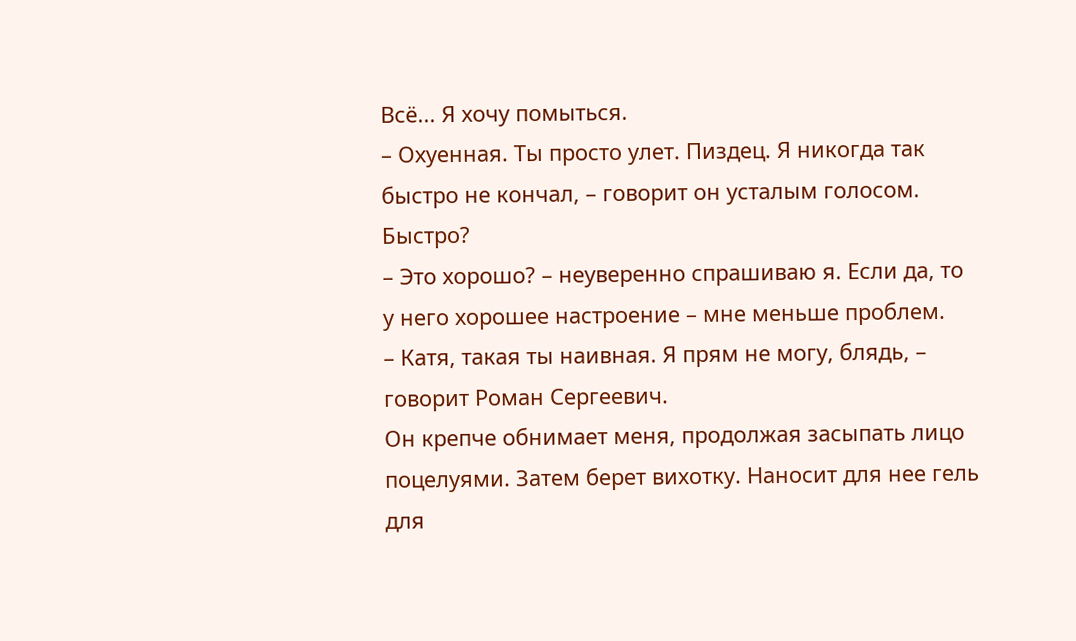Всё... Я хочу помыться.
– Охуенная. Ты просто улет. Пиздец. Я никогда так быстро не кончал, – говорит он усталым голосом.
Быстро?
– Это хорошо? – неуверенно спрашиваю я. Если да, то у него хорошее настроение – мне меньше проблем.
– Катя, такая ты наивная. Я прям не могу, блядь, – говорит Роман Сергеевич.
Он крепче обнимает меня, продолжая засыпать лицо поцелуями. Затем берет вихотку. Наносит для нее гель для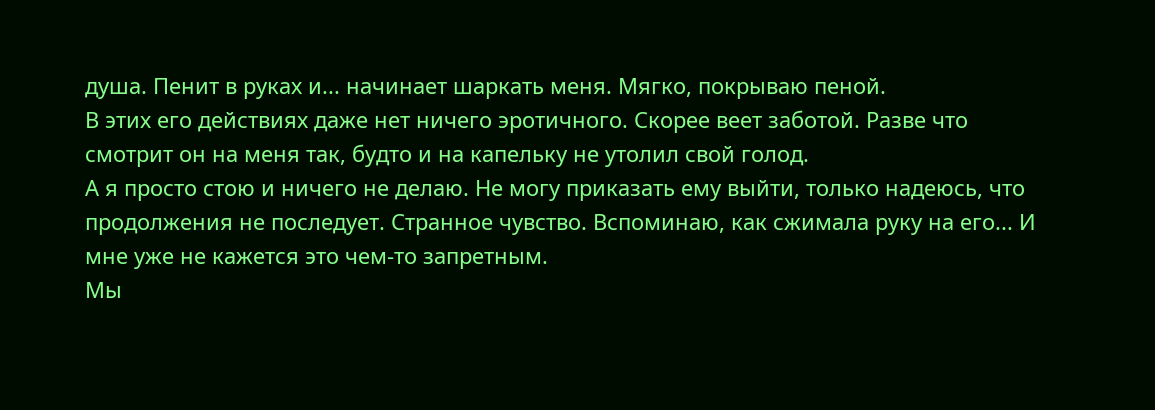душа. Пенит в руках и... начинает шаркать меня. Мягко, покрываю пеной.
В этих его действиях даже нет ничего эротичного. Скорее веет заботой. Разве что смотрит он на меня так, будто и на капельку не утолил свой голод.
А я просто стою и ничего не делаю. Не могу приказать ему выйти, только надеюсь, что продолжения не последует. Странное чувство. Вспоминаю, как сжимала руку на его... И мне уже не кажется это чем-то запретным.
Мы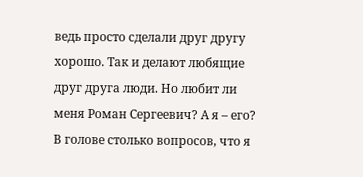ведь просто сделали друг другу хорошо. Так и делают любящие друг друга люди. Но любит ли меня Роман Сергеевич? А я – его? В голове столько вопросов, что я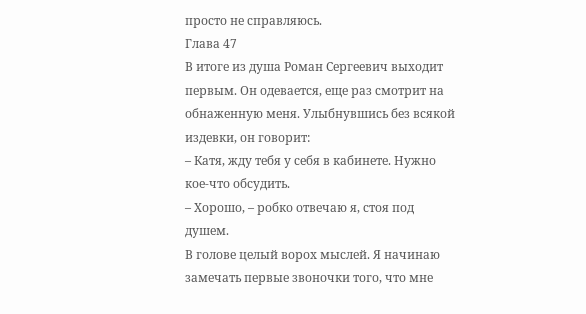просто не справляюсь.
Глава 47
В итоге из душа Роман Сергеевич выходит первым. Он одевается, еще раз смотрит на обнаженную меня. Улыбнувшись без всякой издевки, он говорит:
– Катя, жду тебя у себя в кабинете. Нужно кое-что обсудить.
– Хорошо, – робко отвечаю я, стоя под душем.
В голове целый ворох мыслей. Я начинаю замечать первые звоночки того, что мне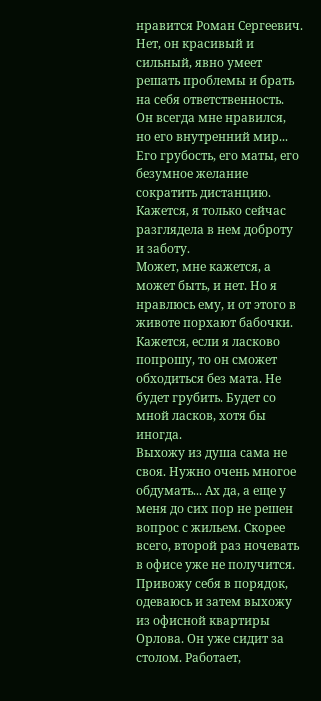нравится Роман Сергеевич. Нет, он красивый и сильный, явно умеет решать проблемы и брать на себя ответственность.
Он всегда мне нравился, но его внутренний мир... Его грубость, его маты, его безумное желание сократить дистанцию. Кажется, я только сейчас разглядела в нем доброту и заботу.
Может, мне кажется, а может быть, и нет. Но я нравлюсь ему, и от этого в животе порхают бабочки. Кажется, если я ласково попрошу, то он сможет обходиться без мата. Не будет грубить. Будет со мной ласков, хотя бы иногда.
Выхожу из душа сама не своя. Нужно очень многое обдумать... Ах да, а еще у меня до сих пор не решен вопрос с жильем. Скорее всего, второй раз ночевать в офисе уже не получится.
Привожу себя в порядок, одеваюсь и затем выхожу из офисной квартиры Орлова. Он уже сидит за столом. Работает,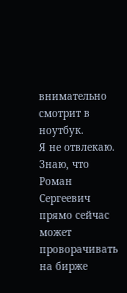внимательно смотрит в ноутбук.
Я не отвлекаю. Знаю, что Роман Сергеевич прямо сейчас может проворачивать на бирже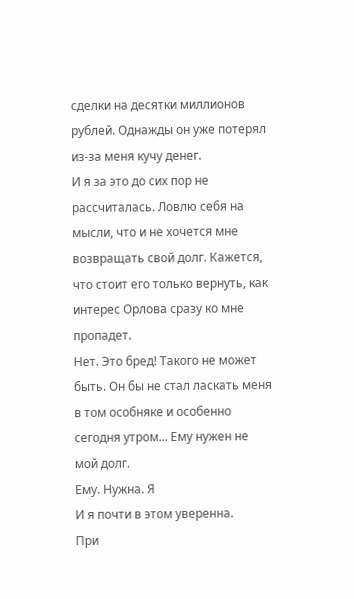сделки на десятки миллионов рублей. Однажды он уже потерял из-за меня кучу денег.
И я за это до сих пор не рассчиталась. Ловлю себя на мысли, что и не хочется мне возвращать свой долг. Кажется, что стоит его только вернуть, как интерес Орлова сразу ко мне пропадет.
Нет. Это бред! Такого не может быть. Он бы не стал ласкать меня в том особняке и особенно сегодня утром... Ему нужен не мой долг.
Ему. Нужна. Я
И я почти в этом уверенна.
При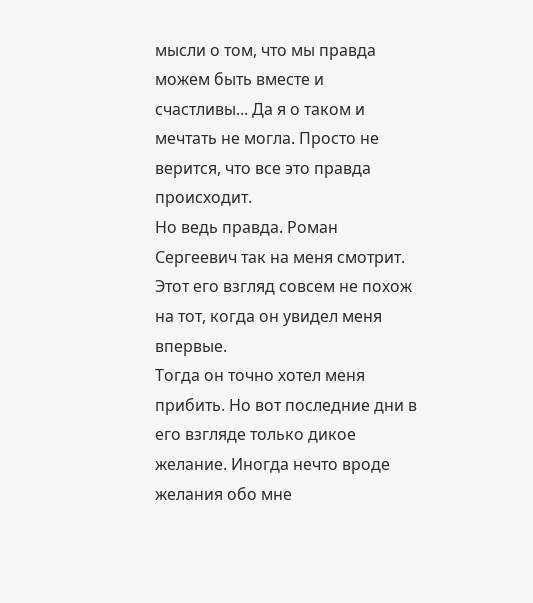мысли о том, что мы правда можем быть вместе и счастливы... Да я о таком и мечтать не могла. Просто не верится, что все это правда происходит.
Но ведь правда. Роман Сергеевич так на меня смотрит. Этот его взгляд совсем не похож на тот, когда он увидел меня впервые.
Тогда он точно хотел меня прибить. Но вот последние дни в его взгляде только дикое желание. Иногда нечто вроде желания обо мне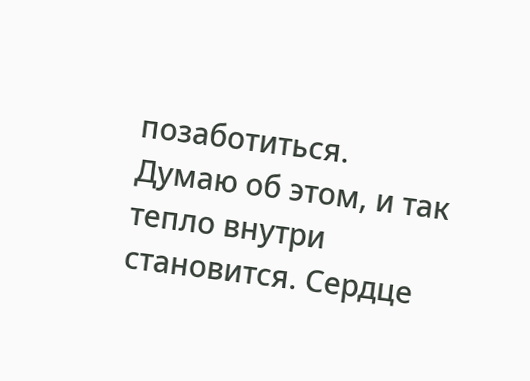позаботиться.
Думаю об этом, и так тепло внутри становится. Сердце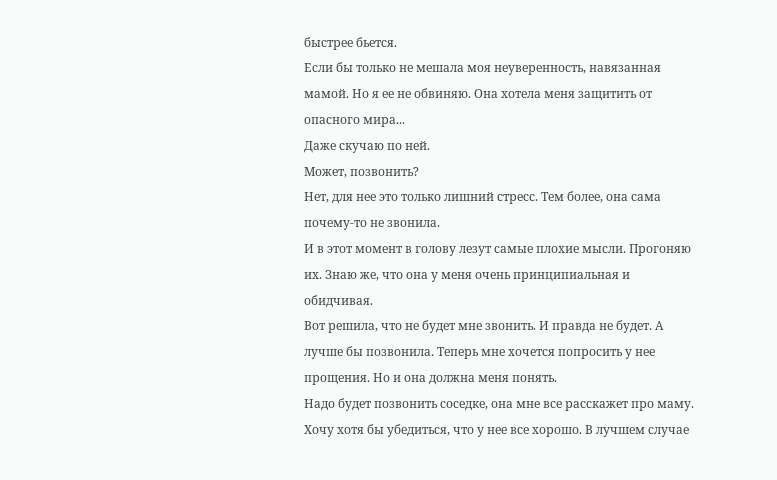быстрее бьется.
Если бы только не мешала моя неуверенность, навязанная мамой. Но я ее не обвиняю. Она хотела меня защитить от опасного мира...
Даже скучаю по ней.
Может, позвонить?
Нет, для нее это только лишний стресс. Тем более, она сама почему-то не звонила.
И в этот момент в голову лезут самые плохие мысли. Прогоняю их. Знаю же, что она у меня очень принципиальная и обидчивая.
Вот решила, что не будет мне звонить. И правда не будет. А лучше бы позвонила. Теперь мне хочется попросить у нее прощения. Но и она должна меня понять.
Надо будет позвонить соседке, она мне все расскажет про маму. Хочу хотя бы убедиться, что у нее все хорошо. В лучшем случае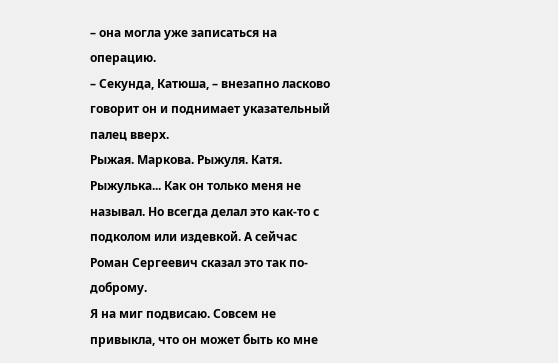– она могла уже записаться на операцию.
– Секунда, Катюша, – внезапно ласково говорит он и поднимает указательный палец вверх.
Рыжая. Маркова. Рыжуля. Катя. Рыжулька... Как он только меня не называл. Но всегда делал это как-то с подколом или издевкой. А сейчас Роман Сергеевич сказал это так по-доброму.
Я на миг подвисаю. Совсем не привыкла, что он может быть ко мне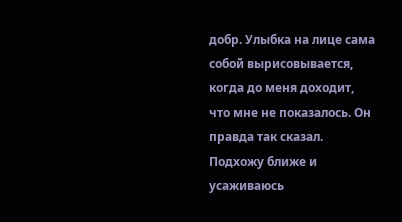добр. Улыбка на лице сама собой вырисовывается, когда до меня доходит, что мне не показалось. Он правда так сказал.
Подхожу ближе и усаживаюсь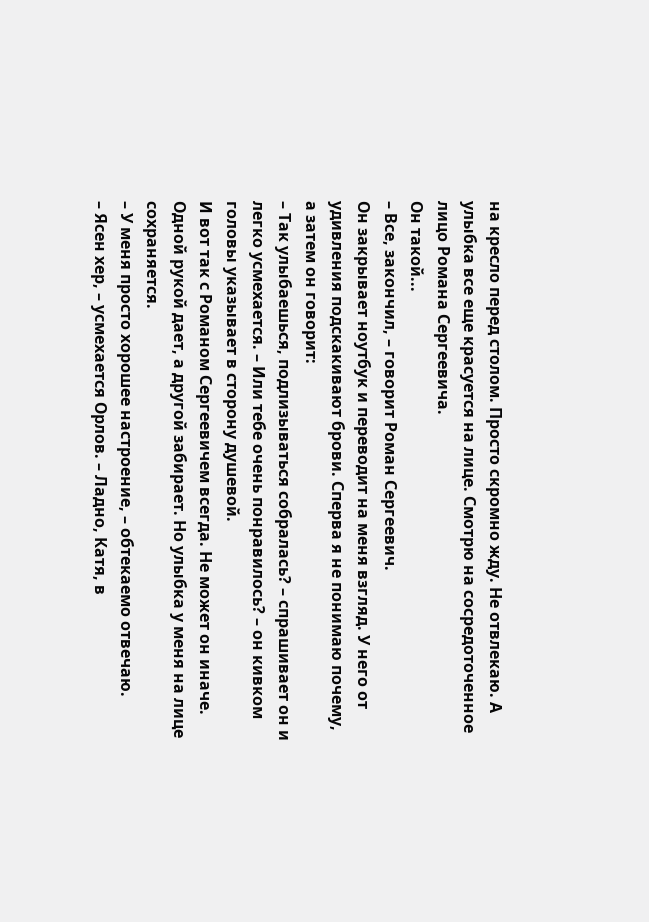на кресло перед столом. Просто скромно жду. Не отвлекаю. А улыбка все еще красуется на лице. Смотрю на сосредоточенное лицо Романа Сергеевича.
Он такой...
– Все, закончил, – говорит Роман Сергеевич.
Он закрывает ноутбук и переводит на меня взгляд. У него от удивления подскакивают брови. Сперва я не понимаю почему, а затем он говорит:
– Так улыбаешься, подлизываться собралась? – спрашивает он и легко усмехается. – Или тебе очень понравилось? – он кивком головы указывает в сторону душевой.
И вот так с Романом Сергеевичем всегда. Не может он иначе. Одной рукой дает, а другой забирает. Но улыбка у меня на лице сохраняется.
– У меня просто хорошее настроение, – обтекаемо отвечаю.
– Ясен хер, – усмехается Орлов. – Ладно, Катя, в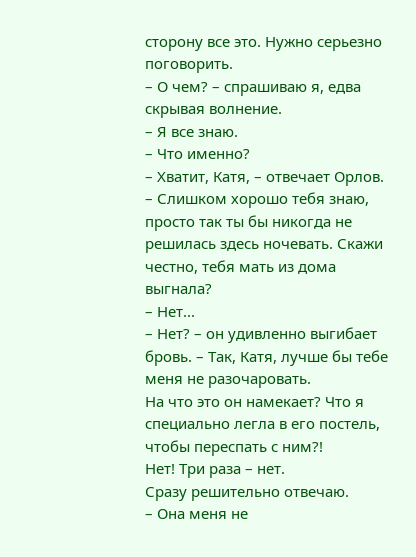сторону все это. Нужно серьезно поговорить.
– О чем? – спрашиваю я, едва скрывая волнение.
– Я все знаю.
– Что именно?
– Хватит, Катя, – отвечает Орлов. – Слишком хорошо тебя знаю, просто так ты бы никогда не решилась здесь ночевать. Скажи честно, тебя мать из дома выгнала?
– Нет...
– Нет? – он удивленно выгибает бровь. – Так, Катя, лучше бы тебе меня не разочаровать.
На что это он намекает? Что я специально легла в его постель, чтобы переспать с ним?!
Нет! Три раза – нет.
Сразу решительно отвечаю.
– Она меня не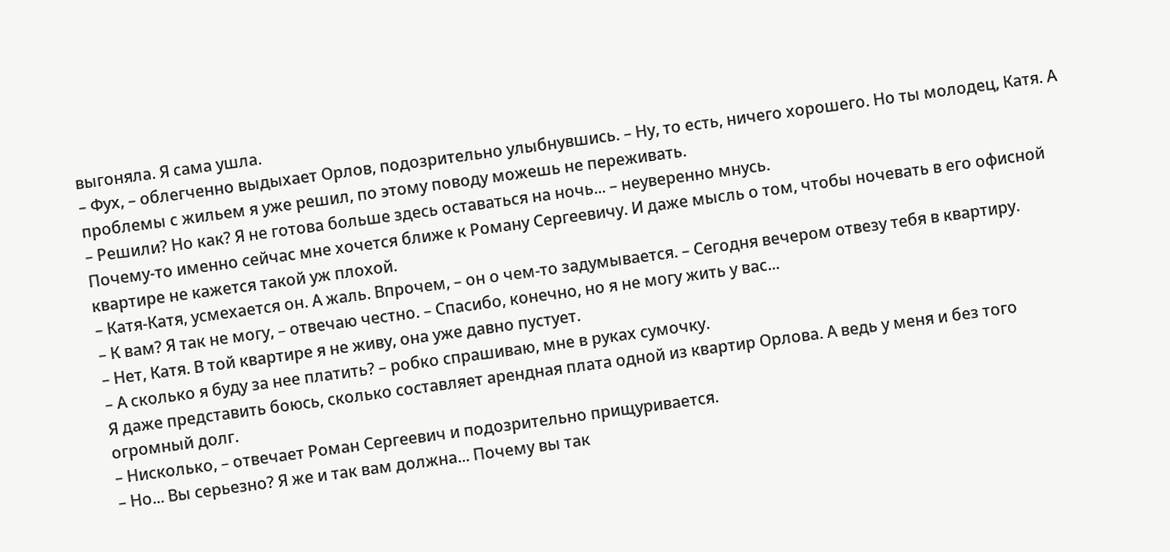выгоняла. Я сама ушла.
– Фух, – облегченно выдыхает Орлов, подозрительно улыбнувшись. – Ну, то есть, ничего хорошего. Но ты молодец, Катя. А проблемы с жильем я уже решил, по этому поводу можешь не переживать.
– Решили? Но как? Я не готова больше здесь оставаться на ночь... – неуверенно мнусь.
Почему-то именно сейчас мне хочется ближе к Роману Сергеевичу. И даже мысль о том, чтобы ночевать в его офисной квартире не кажется такой уж плохой.
– Катя-Катя, усмехается он. А жаль. Впрочем, – он о чем-то задумывается. – Сегодня вечером отвезу тебя в квартиру.
– К вам? Я так не могу, – отвечаю честно. – Спасибо, конечно, но я не могу жить у вас...
– Нет, Катя. В той квартире я не живу, она уже давно пустует.
– А сколько я буду за нее платить? – робко спрашиваю, мне в руках сумочку.
Я даже представить боюсь, сколько составляет арендная плата одной из квартир Орлова. А ведь у меня и без того огромный долг.
– Нисколько, – отвечает Роман Сергеевич и подозрительно прищуривается.
– Но... Вы серьезно? Я же и так вам должна... Почему вы так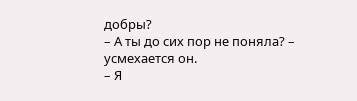добры?
– А ты до сих пор не поняла? – усмехается он.
– Я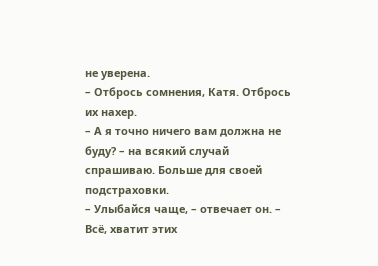не уверена.
– Отбрось сомнения, Катя. Отбрось их нахер.
– А я точно ничего вам должна не буду? – на всякий случай спрашиваю. Больше для своей подстраховки.
– Улыбайся чаще, – отвечает он. – Всё, хватит этих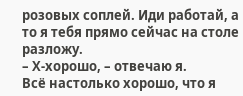розовых соплей. Иди работай, а то я тебя прямо сейчас на столе разложу.
– Х-хорошо, – отвечаю я.
Всё настолько хорошо, что я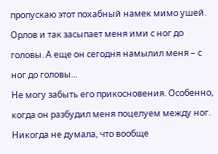пропускаю этот похабный намек мимо ушей. Орлов и так засыпает меня ими с ног до головы. А еще он сегодня намылил меня – с ног до головы...
Не могу забыть его прикосновения. Особенно, когда он разбудил меня поцелуем между ног. Никогда не думала, что вообще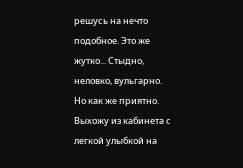решусь на нечто подобное. Это же жутко... Стыдно, неловко, вульгарно. Но как же приятно.
Выхожу из кабинета с легкой улыбкой на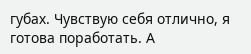губах. Чувствую себя отлично, я готова поработать. А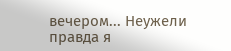вечером... Неужели правда я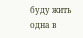буду жить одна в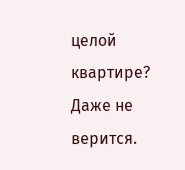целой квартире? Даже не верится.